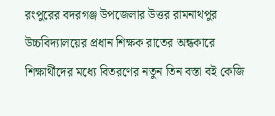রংপুরের বদরগঞ্জ উপজেলার উত্তর রামনাথপুর উচ্চবিদ্যালয়ের প্রধান শিক্ষক রাতের অন্ধকারে শিক্ষার্থীদের মধ্যে বিতরণের নতুন তিন বস্তা বই কেজি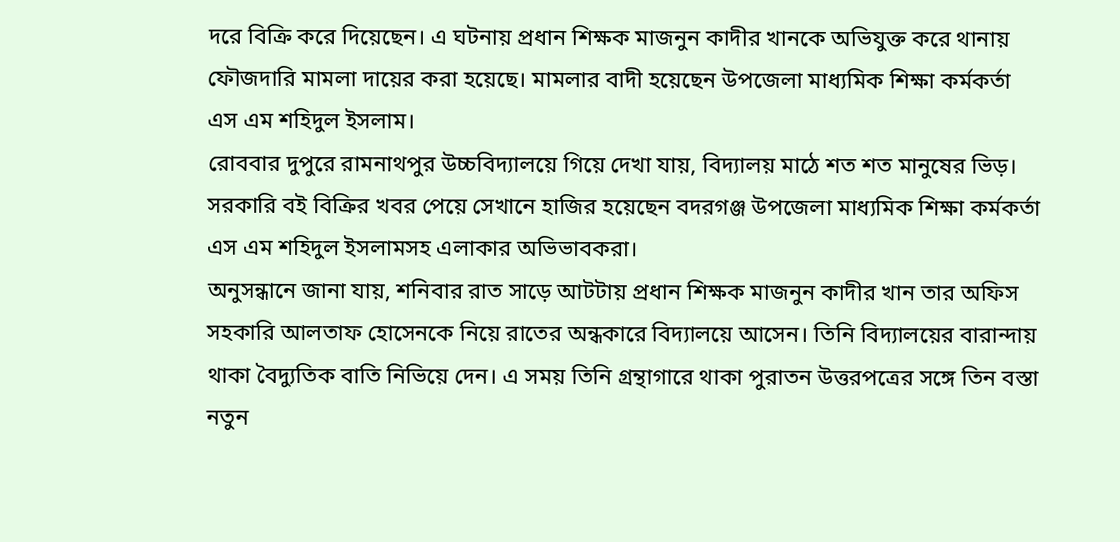দরে বিক্রি করে দিয়েছেন। এ ঘটনায় প্রধান শিক্ষক মাজনুন কাদীর খানকে অভিযুক্ত করে থানায় ফৌজদারি মামলা দায়ের করা হয়েছে। মামলার বাদী হয়েছেন উপজেলা মাধ্যমিক শিক্ষা কর্মকর্তা এস এম শহিদুল ইসলাম।
রোববার দুপুরে রামনাথপুর উচ্চবিদ্যালয়ে গিয়ে দেখা যায়, বিদ্যালয় মাঠে শত শত মানুষের ভিড়। সরকারি বই বিক্রির খবর পেয়ে সেখানে হাজির হয়েছেন বদরগঞ্জ উপজেলা মাধ্যমিক শিক্ষা কর্মকর্তা এস এম শহিদুল ইসলামসহ এলাকার অভিভাবকরা।
অনুসন্ধানে জানা যায়, শনিবার রাত সাড়ে আটটায় প্রধান শিক্ষক মাজনুন কাদীর খান তার অফিস সহকারি আলতাফ হোসেনকে নিয়ে রাতের অন্ধকারে বিদ্যালয়ে আসেন। তিনি বিদ্যালয়ের বারান্দায় থাকা বৈদ্যুতিক বাতি নিভিয়ে দেন। এ সময় তিনি গ্রন্থাগারে থাকা পুরাতন উত্তরপত্রের সঙ্গে তিন বস্তা নতুন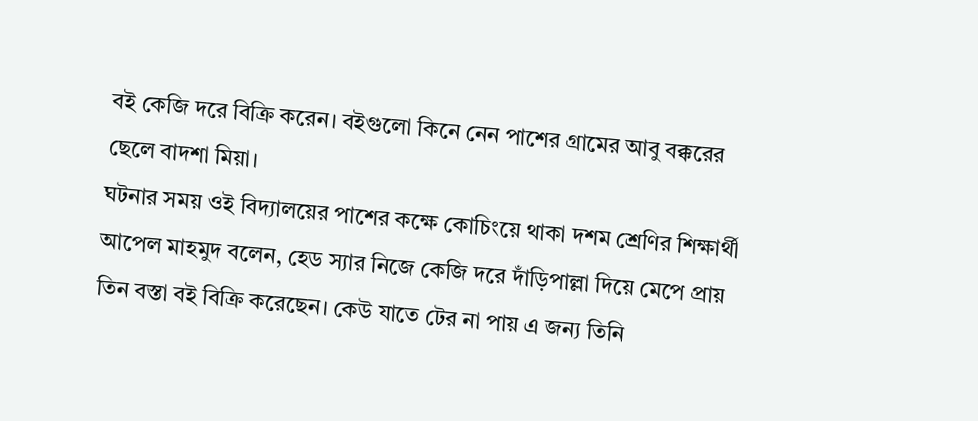বই কেজি দরে বিক্রি করেন। বইগুলো কিনে নেন পাশের গ্রামের আবু বক্করের ছেলে বাদশা মিয়া।
ঘটনার সময় ওই বিদ্যালয়ের পাশের কক্ষে কোচিংয়ে থাকা দশম শ্রেণির শিক্ষার্থী আপেল মাহমুদ বলেন, হেড স্যার নিজে কেজি দরে দাঁড়িপাল্লা দিয়ে মেপে প্রায় তিন বস্তা বই বিক্রি করেছেন। কেউ যাতে টের না পায় এ জন্য তিনি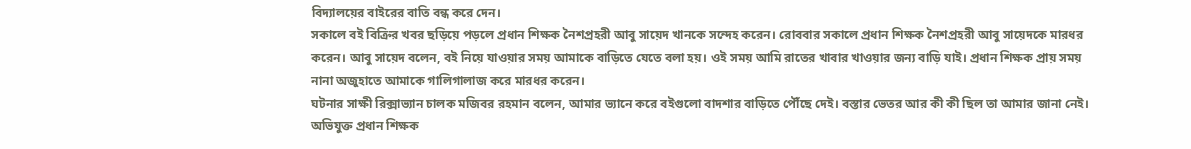বিদ্যালয়ের বাইরের বাতি বন্ধ করে দেন।
সকালে বই বিক্রির খবর ছড়িয়ে পড়লে প্রধান শিক্ষক নৈশপ্রহরী আবু সায়েদ খানকে সন্দেহ করেন। রোববার সকালে প্রধান শিক্ষক নৈশপ্রহরী আবু সায়েদকে মারধর করেন। আবু সায়েদ বলেন, বই নিয়ে যাওয়ার সময় আমাকে বাড়িতে যেতে বলা হয়। ওই সময় আমি রাতের খাবার খাওয়ার জন্য বাড়ি যাই। প্রধান শিক্ষক প্রায় সময় নানা অজুহাতে আমাকে গালিগালাজ করে মারধর করেন।
ঘটনার সাক্ষী রিক্সাভ্যান চালক মজিবর রহমান বলেন, আমার ভ্যানে করে বইগুলো বাদশার বাড়িতে পৌঁছে দেই। বস্তার ভেতর আর কী কী ছিল তা আমার জানা নেই।
অভিযুক্ত প্রধান শিক্ষক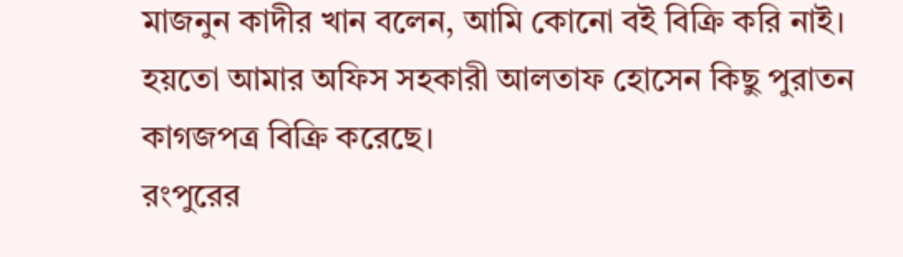মাজনুন কাদীর খান বলেন, আমি কোনো বই বিক্রি করি নাই। হয়তো আমার অফিস সহকারী আলতাফ হোসেন কিছু পুরাতন কাগজপত্র বিক্রি করেছে।
রংপুরের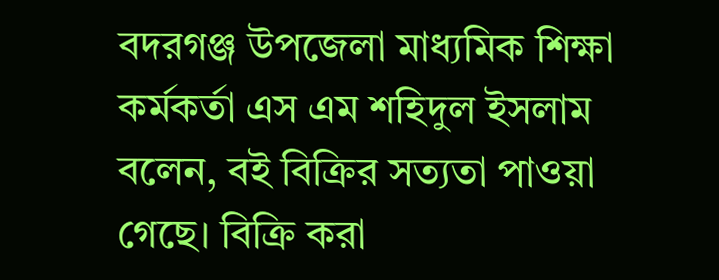বদরগঞ্জ উপজেলা মাধ্যমিক শিক্ষা কর্মকর্তা এস এম শহিদুল ইসলাম বলেন, বই বিক্রির সত্যতা পাওয়া গেছে। বিক্রি করা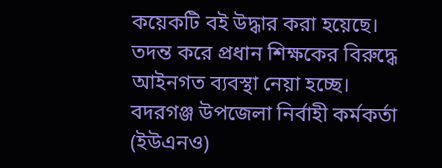কয়েকটি বই উদ্ধার করা হয়েছে। তদন্ত করে প্রধান শিক্ষকের বিরুদ্ধে আইনগত ব্যবস্থা নেয়া হচ্ছে।
বদরগঞ্জ উপজেলা নির্বাহী কর্মকর্তা (ইউএনও)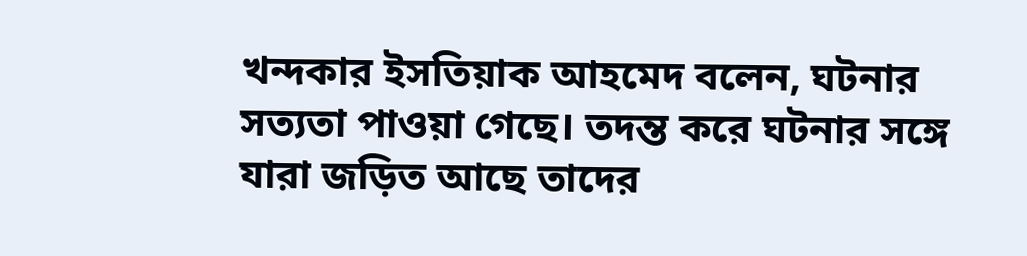খন্দকার ইসতিয়াক আহমেদ বলেন, ঘটনার সত্যতা পাওয়া গেছে। তদন্ত করে ঘটনার সঙ্গে যারা জড়িত আছে তাদের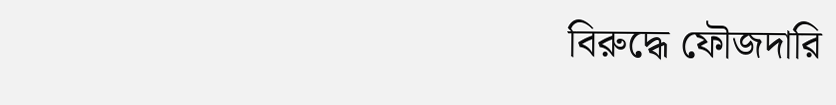বিরুদ্ধে ফৌজদারি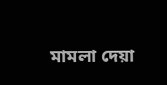মামলা দেয়া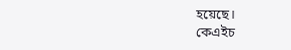হয়েছে।
কেএইচ